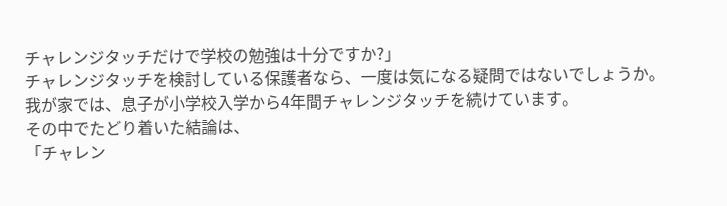チャレンジタッチだけで学校の勉強は十分ですか?」
チャレンジタッチを検討している保護者なら、一度は気になる疑問ではないでしょうか。
我が家では、息子が小学校入学から4年間チャレンジタッチを続けています。
その中でたどり着いた結論は、
「チャレン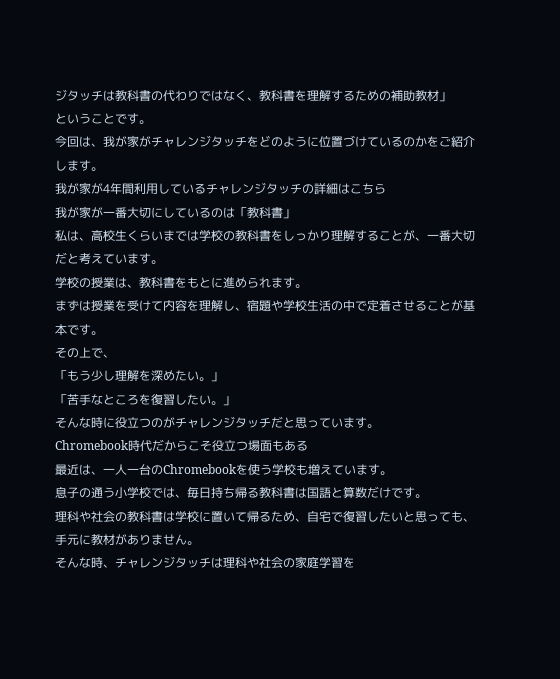ジタッチは教科書の代わりではなく、教科書を理解するための補助教材」
ということです。
今回は、我が家がチャレンジタッチをどのように位置づけているのかをご紹介します。
我が家が4年間利用しているチャレンジタッチの詳細はこちら
我が家が一番大切にしているのは「教科書」
私は、高校生くらいまでは学校の教科書をしっかり理解することが、一番大切だと考えています。
学校の授業は、教科書をもとに進められます。
まずは授業を受けて内容を理解し、宿題や学校生活の中で定着させることが基本です。
その上で、
「もう少し理解を深めたい。」
「苦手なところを復習したい。」
そんな時に役立つのがチャレンジタッチだと思っています。
Chromebook時代だからこそ役立つ場面もある
最近は、一人一台のChromebookを使う学校も増えています。
息子の通う小学校では、毎日持ち帰る教科書は国語と算数だけです。
理科や社会の教科書は学校に置いて帰るため、自宅で復習したいと思っても、手元に教材がありません。
そんな時、チャレンジタッチは理科や社会の家庭学習を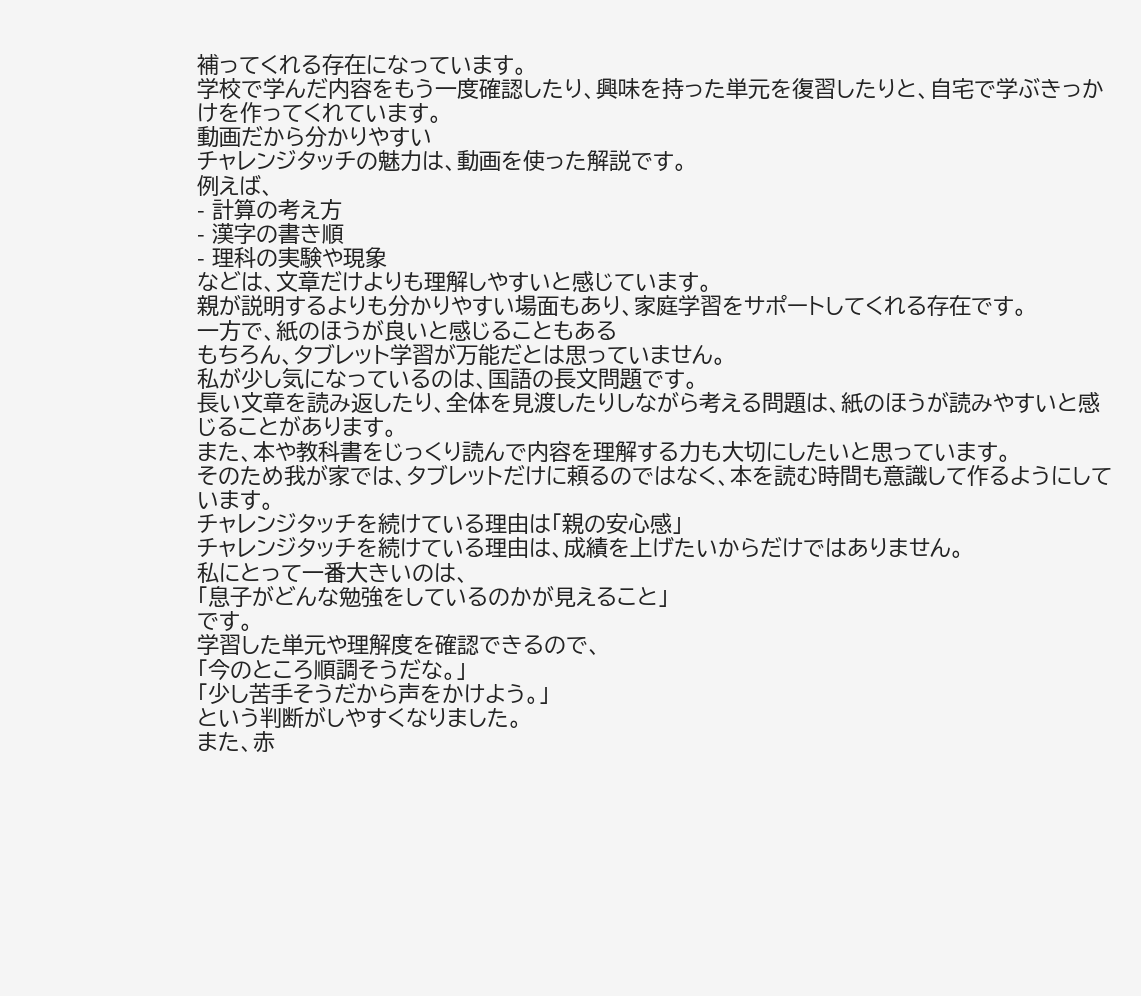補ってくれる存在になっています。
学校で学んだ内容をもう一度確認したり、興味を持った単元を復習したりと、自宅で学ぶきっかけを作ってくれています。
動画だから分かりやすい
チャレンジタッチの魅力は、動画を使った解説です。
例えば、
- 計算の考え方
- 漢字の書き順
- 理科の実験や現象
などは、文章だけよりも理解しやすいと感じています。
親が説明するよりも分かりやすい場面もあり、家庭学習をサポートしてくれる存在です。
一方で、紙のほうが良いと感じることもある
もちろん、タブレット学習が万能だとは思っていません。
私が少し気になっているのは、国語の長文問題です。
長い文章を読み返したり、全体を見渡したりしながら考える問題は、紙のほうが読みやすいと感じることがあります。
また、本や教科書をじっくり読んで内容を理解する力も大切にしたいと思っています。
そのため我が家では、タブレットだけに頼るのではなく、本を読む時間も意識して作るようにしています。
チャレンジタッチを続けている理由は「親の安心感」
チャレンジタッチを続けている理由は、成績を上げたいからだけではありません。
私にとって一番大きいのは、
「息子がどんな勉強をしているのかが見えること」
です。
学習した単元や理解度を確認できるので、
「今のところ順調そうだな。」
「少し苦手そうだから声をかけよう。」
という判断がしやすくなりました。
また、赤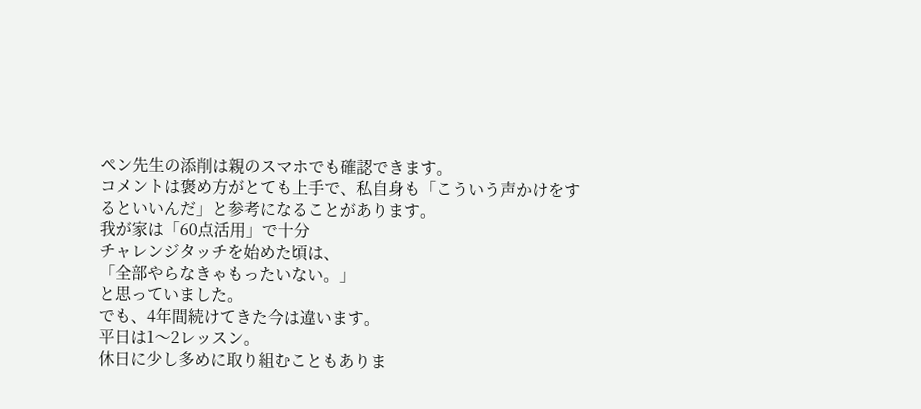ペン先生の添削は親のスマホでも確認できます。
コメントは褒め方がとても上手で、私自身も「こういう声かけをするといいんだ」と参考になることがあります。
我が家は「60点活用」で十分
チャレンジタッチを始めた頃は、
「全部やらなきゃもったいない。」
と思っていました。
でも、4年間続けてきた今は違います。
平日は1〜2レッスン。
休日に少し多めに取り組むこともありま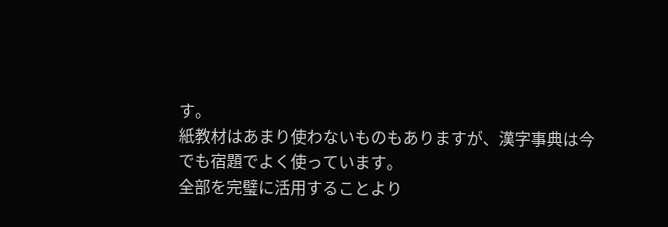す。
紙教材はあまり使わないものもありますが、漢字事典は今でも宿題でよく使っています。
全部を完璧に活用することより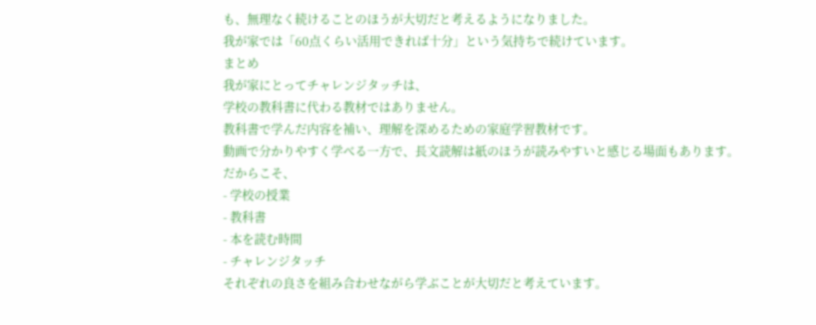も、無理なく続けることのほうが大切だと考えるようになりました。
我が家では「60点くらい活用できれば十分」という気持ちで続けています。
まとめ
我が家にとってチャレンジタッチは、
学校の教科書に代わる教材ではありません。
教科書で学んだ内容を補い、理解を深めるための家庭学習教材です。
動画で分かりやすく学べる一方で、長文読解は紙のほうが読みやすいと感じる場面もあります。
だからこそ、
- 学校の授業
- 教科書
- 本を読む時間
- チャレンジタッチ
それぞれの良さを組み合わせながら学ぶことが大切だと考えています。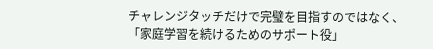チャレンジタッチだけで完璧を目指すのではなく、「家庭学習を続けるためのサポート役」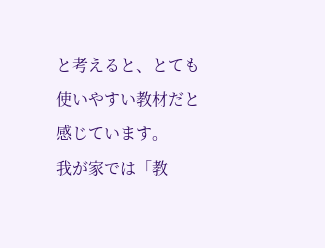と考えると、とても使いやすい教材だと感じています。
我が家では「教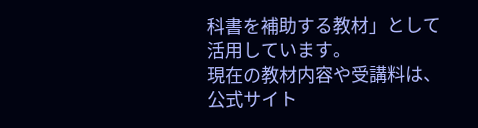科書を補助する教材」として活用しています。
現在の教材内容や受講料は、公式サイト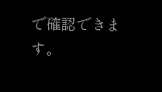で確認できます。